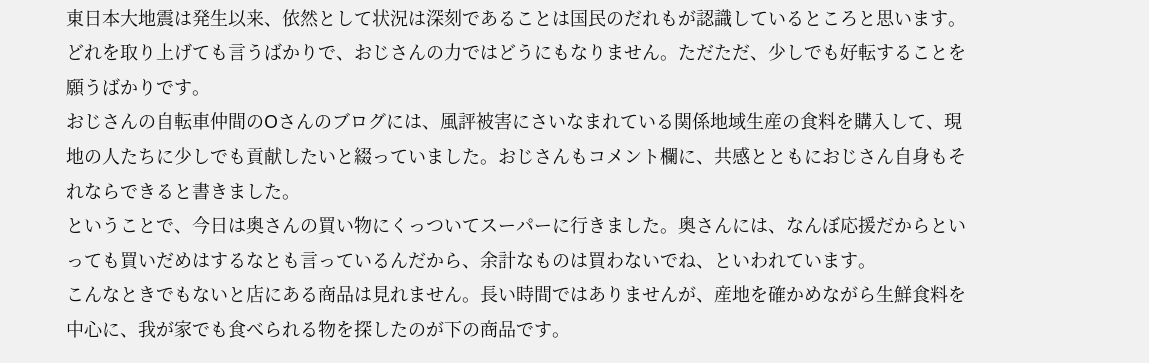東日本大地震は発生以来、依然として状況は深刻であることは国民のだれもが認識しているところと思います。どれを取り上げても言うばかりで、おじさんの力ではどうにもなりません。ただただ、少しでも好転することを願うばかりです。
おじさんの自転車仲間のOさんのブログには、風評被害にさいなまれている関係地域生産の食料を購入して、現地の人たちに少しでも貢献したいと綴っていました。おじさんもコメント欄に、共感とともにおじさん自身もそれならできると書きました。
ということで、今日は奥さんの買い物にくっついてスーパーに行きました。奥さんには、なんぼ応援だからといっても買いだめはするなとも言っているんだから、余計なものは買わないでね、といわれています。
こんなときでもないと店にある商品は見れません。長い時間ではありませんが、産地を確かめながら生鮮食料を中心に、我が家でも食べられる物を探したのが下の商品です。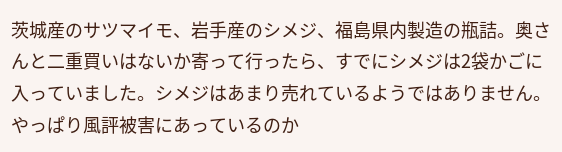茨城産のサツマイモ、岩手産のシメジ、福島県内製造の瓶詰。奥さんと二重買いはないか寄って行ったら、すでにシメジは2袋かごに入っていました。シメジはあまり売れているようではありません。やっぱり風評被害にあっているのか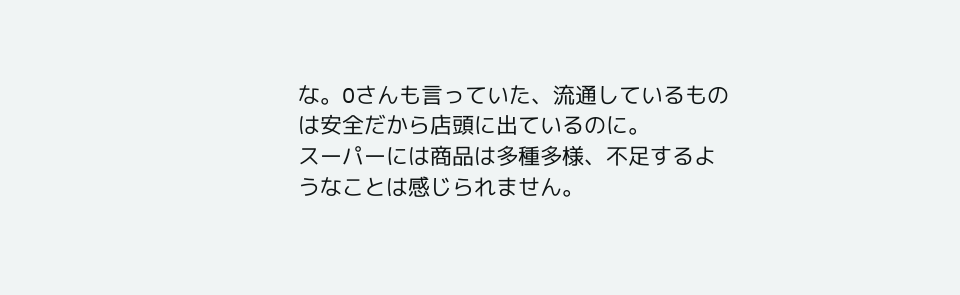な。Oさんも言っていた、流通しているものは安全だから店頭に出ているのに。
スーパーには商品は多種多様、不足するようなことは感じられません。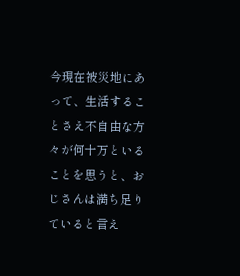今現在被災地にあって、生活することさえ不自由な方々が何十万といることを思うと、おじさんは満ち足りていると言え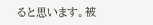ると思います。被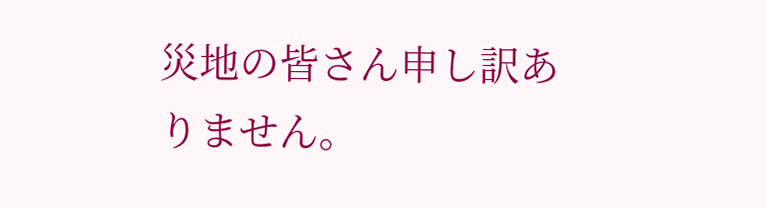災地の皆さん申し訳ありません。